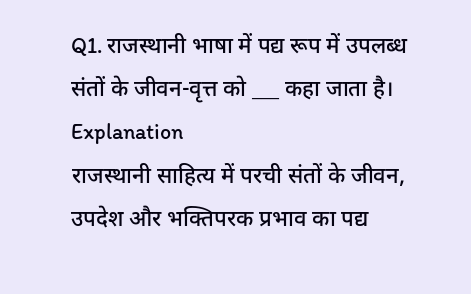Q1. राजस्थानी भाषा में पद्य रूप में उपलब्ध संतों के जीवन-वृत्त को ___ कहा जाता है।
Explanation
राजस्थानी साहित्य में परची संतों के जीवन, उपदेश और भक्तिपरक प्रभाव का पद्य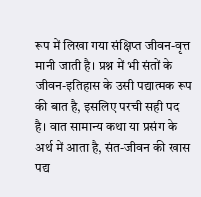रूप में लिखा गया संक्षिप्त जीवन-वृत्त मानी जाती है। प्रश्न में भी संतों के जीवन-इतिहास के उसी पद्यात्मक रूप की बात है, इसलिए परची सही पद है। वात सामान्य कथा या प्रसंग के अर्थ में आता है, संत-जीवन की खास पद्य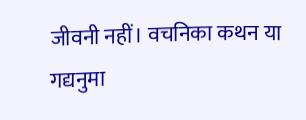जीवनी नहीं। वचनिका कथन या गद्यनुमा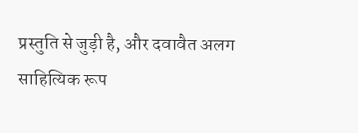प्रस्तुति से जुड़ी है, और दवावैत अलग साहित्यिक रूप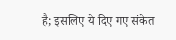है; इसलिए ये दिए गए संकेत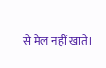से मेल नहीं खाते।